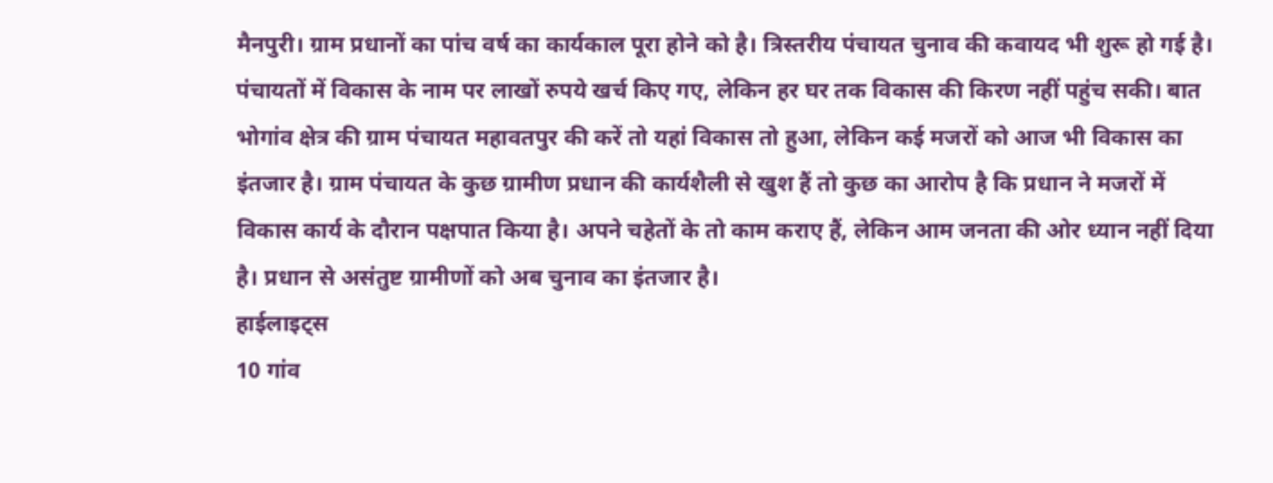मैनपुरी। ग्राम प्रधानों का पांच वर्ष का कार्यकाल पूरा होने को है। त्रिस्तरीय पंचायत चुनाव की कवायद भी शुरू हो गई है। पंचायतों में विकास के नाम पर लाखों रुपये खर्च किए गए, लेकिन हर घर तक विकास की किरण नहीं पहुंच सकी। बात भोगांव क्षेत्र की ग्राम पंचायत महावतपुर की करें तो यहां विकास तो हुआ, लेकिन कई मजरों को आज भी विकास का इंतजार है। ग्राम पंचायत के कुछ ग्रामीण प्रधान की कार्यशैली से खुश हैं तो कुछ का आरोप है कि प्रधान ने मजरों में विकास कार्य के दौरान पक्षपात किया है। अपने चहेतों के तो काम कराए हैं, लेकिन आम जनता की ओर ध्यान नहीं दिया है। प्रधान से असंतुष्ट ग्रामीणों को अब चुनाव का इंतजार है।
हाईलाइट्स
10 गांव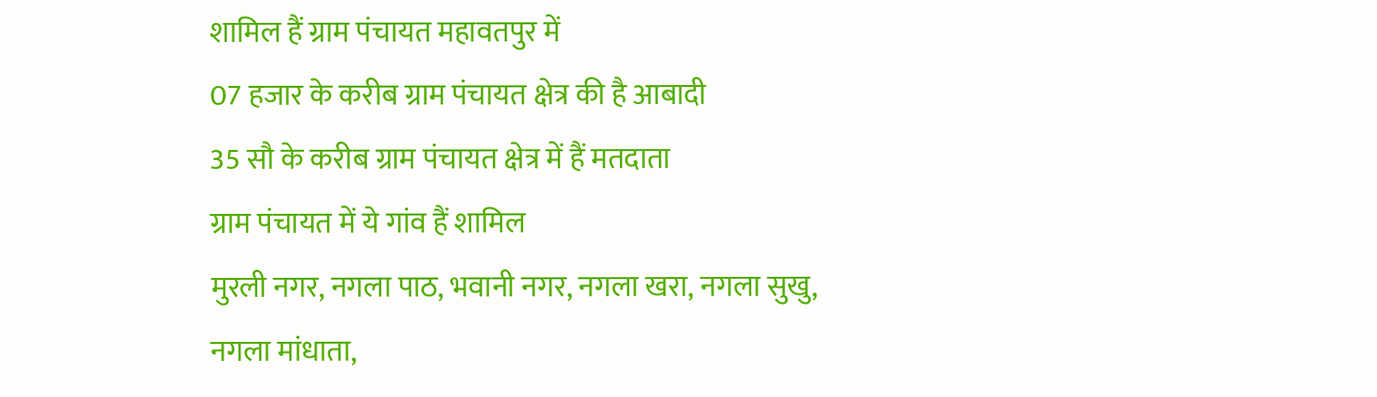शामिल हैं ग्राम पंचायत महावतपुर में
07 हजार के करीब ग्राम पंचायत क्षेत्र की है आबादी
35 सौ के करीब ग्राम पंचायत क्षेत्र में हैं मतदाता
ग्राम पंचायत में ये गांव हैं शामिल
मुरली नगर, नगला पाठ, भवानी नगर, नगला खरा, नगला सुखु, नगला मांधाता,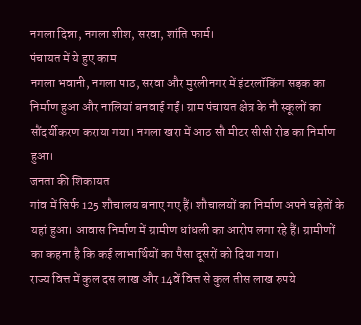नगला दिन्ना, नगला शीश, सरवा, शांति फार्म।
पंचायत में ये हुए काम
नगला भवानी, नगला पाठ, सरवा और मुरलीनगर में इंटरलॉकिंग सड़क का निर्माण हुआ और नालियां बनवाई गईं। ग्राम पंचायत क्षेत्र के नौ स्कूलों का सौंदर्यीकरण कराया गया। नगला खरा में आठ सौ मीटर सीसी रोड का निर्माण हुआ।
जनता की शिकायत
गांव में सिर्फ 125 शौचालय बनाए गए हैं। शौचालयों का निर्माण अपने चहेतों के यहां हुआ। आवास निर्माण में ग्रामीण धांधली का आरोप लगा रहे हैं। ग्रामीणों का कहना है कि कई लाभार्थियों का पैसा दूसरों को दिया गया।
राज्य वित्त में कुल दस लाख और 14वें वित्त से कुल तीस लाख रुपये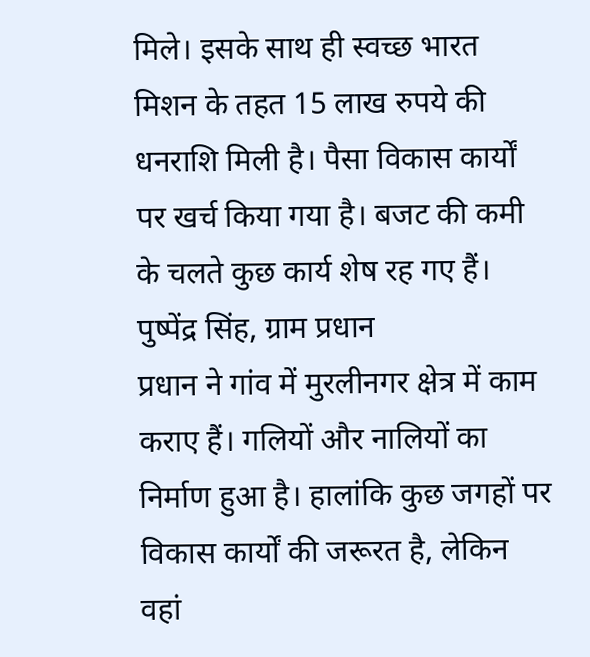मिले। इसके साथ ही स्वच्छ भारत मिशन के तहत 15 लाख रुपये की धनराशि मिली है। पैसा विकास कार्यों पर खर्च किया गया है। बजट की कमी के चलते कुछ कार्य शेष रह गए हैं।
पुष्पेंद्र सिंह, ग्राम प्रधान
प्रधान ने गांव में मुरलीनगर क्षेत्र में काम कराए हैं। गलियों और नालियों का निर्माण हुआ है। हालांकि कुछ जगहों पर विकास कार्यों की जरूरत है, लेकिन वहां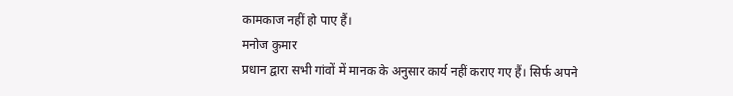कामकाज नहीं हो पाए हैं।
मनोज कुमार
प्रधान द्वारा सभी गांवों में मानक के अनुसार कार्य नहीं कराए गए हैं। सिर्फ अपने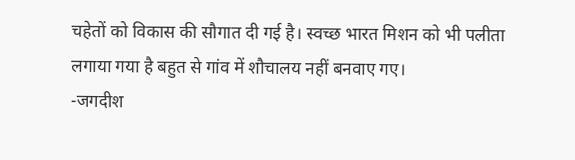चहेतों को विकास की सौगात दी गई है। स्वच्छ भारत मिशन को भी पलीता लगाया गया है बहुत से गांव में शौचालय नहीं बनवाए गए।
-जगदीश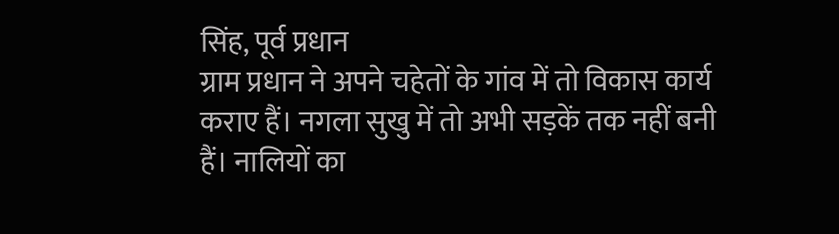सिंह, पूर्व प्रधान
ग्राम प्रधान ने अपने चहेतों के गांव में तो विकास कार्य कराए हैं। नगला सुखु में तो अभी सड़कें तक नहीं बनी हैं। नालियों का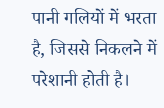पानी गलियों में भरता है, जिससे निकलने में परेशानी होती है।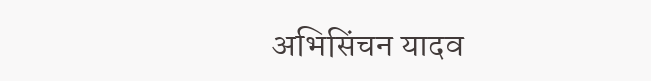अभिसिंचन यादव